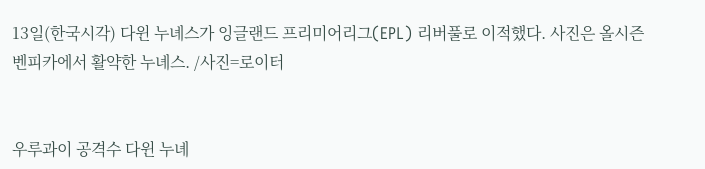13일(한국시각) 다윈 누녜스가 잉글랜드 프리미어리그(EPL) 리버풀로 이적했다. 사진은 올시즌 벤피카에서 활약한 누녜스. /사진=로이터


우루과이 공격수 다윈 누녜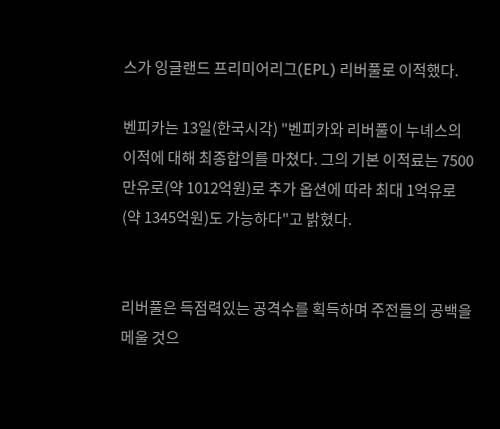스가 잉글랜드 프리미어리그(EPL) 리버풀로 이적했다.

벤피카는 13일(한국시각) "벤피카와 리버풀이 누녜스의 이적에 대해 최종합의를 마쳤다. 그의 기본 이적료는 7500만유로(약 1012억원)로 추가 옵션에 따라 최대 1억유로(약 1345억원)도 가능하다"고 밝혔다.


리버풀은 득점력있는 공격수를 획득하며 주전들의 공백을 메울 것으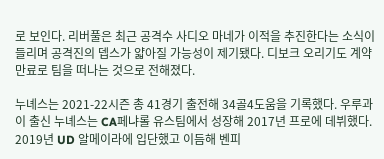로 보인다. 리버풀은 최근 공격수 사디오 마네가 이적을 추진한다는 소식이 들리며 공격진의 뎁스가 얇아질 가능성이 제기됐다. 디보크 오리기도 계약만료로 팀을 떠나는 것으로 전해졌다.

누녜스는 2021-22시즌 총 41경기 출전해 34골4도움을 기록했다. 우루과이 출신 누녜스는 CA페냐롤 유스팀에서 성장해 2017년 프로에 데뷔했다. 2019년 UD 알메이라에 입단했고 이듬해 벤피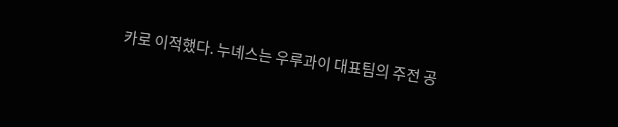카로 이적했다. 누녜스는 우루과이 대표팀의 주전 공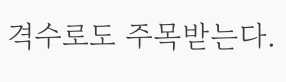격수로도 주목받는다.